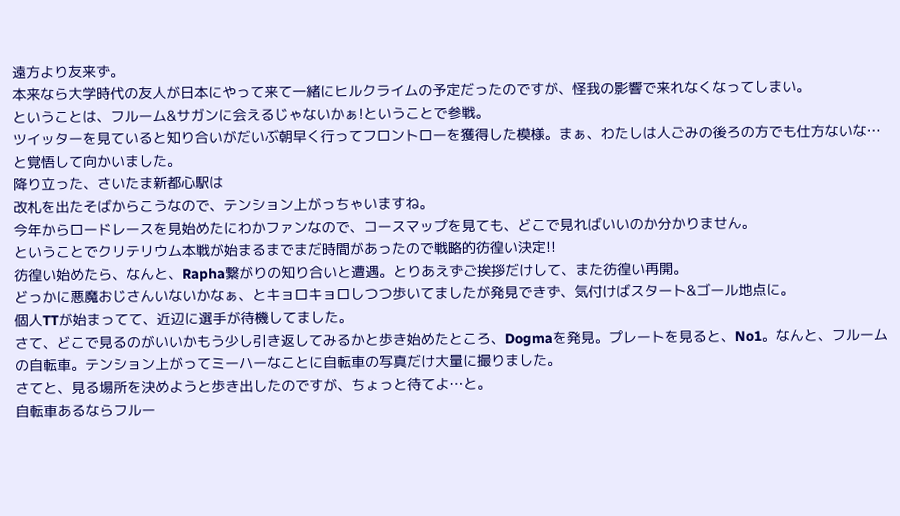遠方より友来ず。
本来なら大学時代の友人が日本にやって来て一緒にヒルクライムの予定だったのですが、怪我の影響で来れなくなってしまい。
ということは、フルーム&サガンに会えるじゃないかぁ!ということで参戦。
ツイッターを見ていると知り合いがだいぶ朝早く行ってフロントローを獲得した模様。まぁ、わたしは人ごみの後ろの方でも仕方ないな…と覚悟して向かいました。
降り立った、さいたま新都心駅は
改札を出たそばからこうなので、テンション上がっちゃいますね。
今年からロードレースを見始めたにわかファンなので、コースマップを見ても、どこで見ればいいのか分かりません。
ということでクリテリウム本戦が始まるまでまだ時間があったので戦略的彷徨い決定!!
彷徨い始めたら、なんと、Rapha繋がりの知り合いと遭遇。とりあえずご挨拶だけして、また彷徨い再開。
どっかに悪魔おじさんいないかなぁ、とキョロキョロしつつ歩いてましたが発見できず、気付けばスタート&ゴール地点に。
個人TTが始まってて、近辺に選手が待機してました。
さて、どこで見るのがいいかもう少し引き返してみるかと歩き始めたところ、Dogmaを発見。プレートを見ると、No1。なんと、フルームの自転車。テンション上がってミーハーなことに自転車の写真だけ大量に撮りました。
さてと、見る場所を決めようと歩き出したのですが、ちょっと待てよ…と。
自転車あるならフルー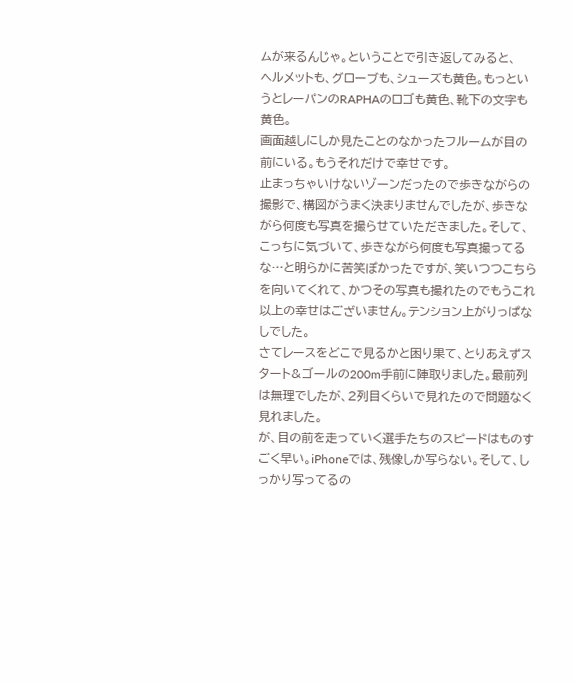ムが来るんじゃ。ということで引き返してみると、
ヘルメットも、グローブも、シューズも黄色。もっというとレーパンのRAPHAのロゴも黄色、靴下の文字も黄色。
画面越しにしか見たことのなかったフルームが目の前にいる。もうそれだけで幸せです。
止まっちゃいけないゾーンだったので歩きながらの撮影で、構図がうまく決まりませんでしたが、歩きながら何度も写真を撮らせていただきました。そして、こっちに気づいて、歩きながら何度も写真撮ってるな…と明らかに苦笑ぽかったですが、笑いつつこちらを向いてくれて、かつその写真も撮れたのでもうこれ以上の幸せはございません。テンション上がりっぱなしでした。
さてレースをどこで見るかと困り果て、とりあえずスタート&ゴールの200m手前に陣取りました。最前列は無理でしたが、2列目くらいで見れたので問題なく見れました。
が、目の前を走っていく選手たちのスピードはものすごく早い。iPhoneでは、残像しか写らない。そして、しっかり写ってるの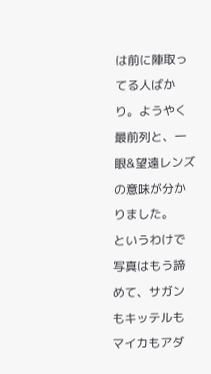は前に陣取ってる人ばかり。ようやく最前列と、一眼&望遠レンズの意味が分かりました。
というわけで写真はもう諦めて、サガンもキッテルもマイカもアダ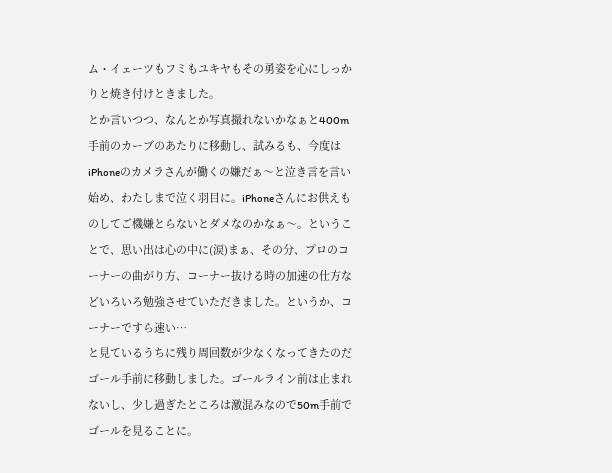ム・イェーツもフミもユキヤもその勇姿を心にしっかりと焼き付けときました。
とか言いつつ、なんとか写真撮れないかなぁと400m手前のカーブのあたりに移動し、試みるも、今度はiPhoneのカメラさんが働くの嫌だぁ〜と泣き言を言い始め、わたしまで泣く羽目に。iPhoneさんにお供えものしてご機嫌とらないとダメなのかなぁ〜。ということで、思い出は心の中に(涙)まぁ、その分、プロのコーナーの曲がり方、コーナー抜ける時の加速の仕方などいろいろ勉強させていただきました。というか、コーナーですら速い…
と見ているうちに残り周回数が少なくなってきたのだゴール手前に移動しました。ゴールライン前は止まれないし、少し過ぎたところは激混みなので50m手前でゴールを見ることに。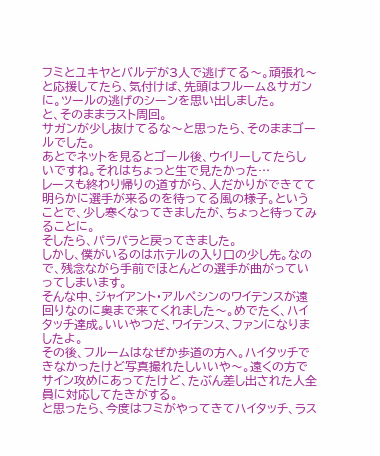フミとユキヤとバルデが3人で逃げてる〜。頑張れ〜と応援してたら、気付けば、先頭はフルーム&サガンに。ツールの逃げのシーンを思い出しました。
と、そのままラスト周回。
サガンが少し抜けてるな〜と思ったら、そのままゴールでした。
あとでネットを見るとゴール後、ウイリーしてたらしいですね。それはちょっと生で見たかった…
レースも終わり帰りの道すがら、人だかりができてて明らかに選手が来るのを待ってる風の様子。ということで、少し寒くなってきましたが、ちょっと待ってみることに。
そしたら、パラパラと戻ってきました。
しかし、僕がいるのはホテルの入り口の少し先。なので、残念ながら手前でほとんどの選手が曲がっていってしまいます。
そんな中、ジャイアント・アルペシンのワイテンスが遠回りなのに奥まで来てくれました〜。めでたく、ハイタッチ達成。いいやつだ、ワイテンス、ファンになりましたよ。
その後、フルームはなぜか歩道の方へ。ハイタッチできなかったけど写真撮れたしいいや〜。遠くの方でサイン攻めにあってたけど、たぶん差し出された人全員に対応してたきがする。
と思ったら、今度はフミがやってきてハイタッチ、ラス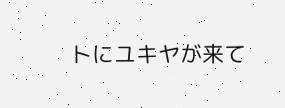トにユキヤが来て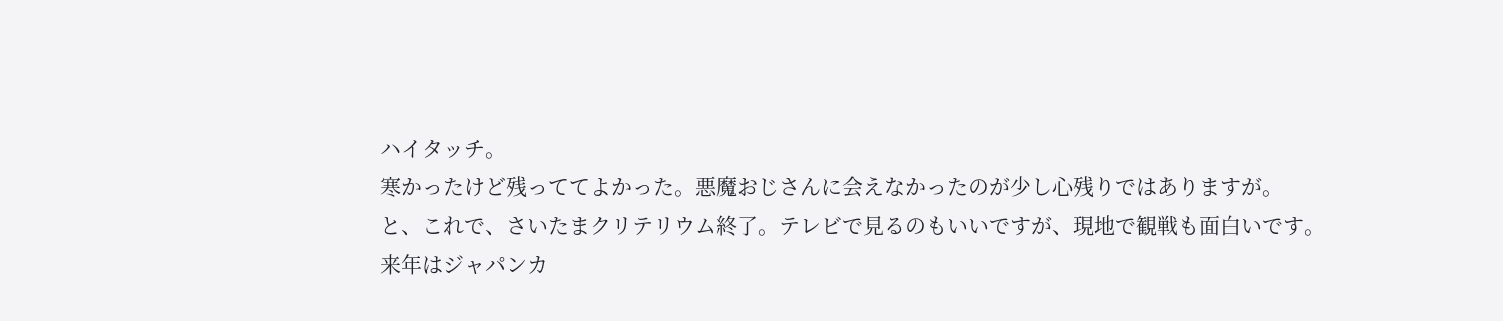ハイタッチ。
寒かったけど残っててよかった。悪魔おじさんに会えなかったのが少し心残りではありますが。
と、これで、さいたまクリテリウム終了。テレビで見るのもいいですが、現地で観戦も面白いです。
来年はジャパンカ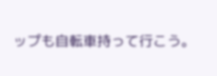ップも自転車持って行こう。